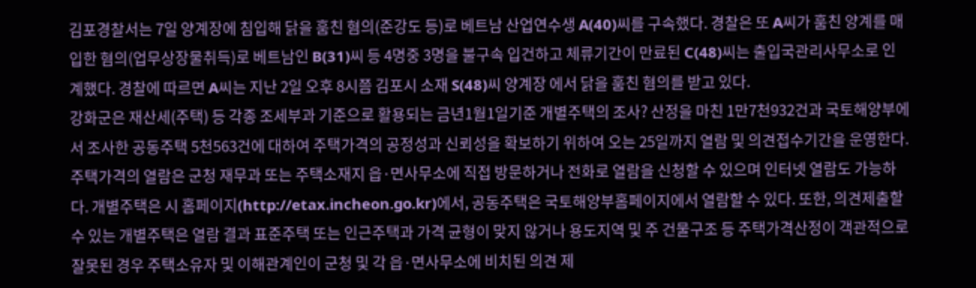김포경찰서는 7일 양계장에 침입해 닭을 훔친 혐의(준강도 등)로 베트남 산업연수생 A(40)씨를 구속했다. 경찰은 또 A씨가 훔친 양계를 매입한 혐의(업무상장물취득)로 베트남인 B(31)씨 등 4명중 3명을 불구속 입건하고 체류기간이 만료된 C(48)씨는 출입국관리사무소로 인계했다. 경찰에 따르면 A씨는 지난 2일 오후 8시쯤 김포시 소재 S(48)씨 양계장 에서 닭을 훔친 혐의를 받고 있다.
강화군은 재산세(주택) 등 각종 조세부과 기준으로 활용되는 금년1월1일기준 개별주택의 조사? 산정을 마친 1만7천932건과 국토해양부에서 조사한 공동주택 5천563건에 대하여 주택가격의 공정성과 신뢰성을 확보하기 위하여 오는 25일까지 열람 및 의견접수기간을 운영한다. 주택가격의 열람은 군청 재무과 또는 주택소재지 읍·면사무소에 직접 방문하거나 전화로 열람을 신청할 수 있으며 인터넷 열람도 가능하다. 개별주택은 시 홈페이지(http://etax.incheon.go.kr)에서, 공동주택은 국토해양부홈페이지에서 열람할 수 있다. 또한, 의견제출할 수 있는 개별주택은 열람 결과 표준주택 또는 인근주택과 가격 균형이 맞지 않거나 용도지역 및 주 건물구조 등 주택가격산정이 객관적으로 잘못된 경우 주택소유자 및 이해관계인이 군청 및 각 읍·면사무소에 비치된 의견 제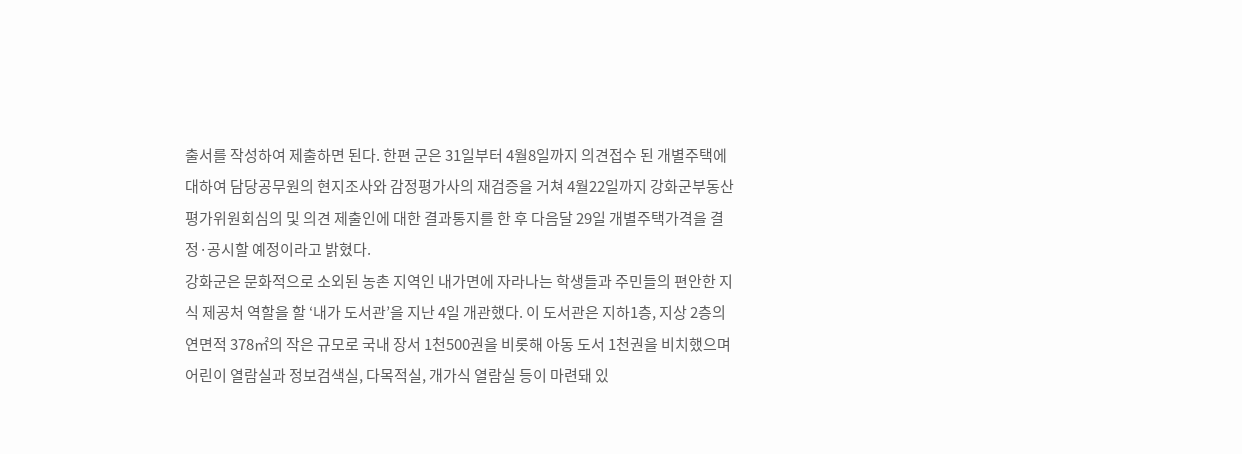출서를 작성하여 제출하면 된다. 한편 군은 31일부터 4월8일까지 의견접수 된 개별주택에 대하여 담당공무원의 현지조사와 감정평가사의 재검증을 거쳐 4월22일까지 강화군부동산평가위원회심의 및 의견 제출인에 대한 결과통지를 한 후 다음달 29일 개별주택가격을 결정·공시할 예정이라고 밝혔다.
강화군은 문화적으로 소외된 농촌 지역인 내가면에 자라나는 학생들과 주민들의 편안한 지식 제공처 역할을 할 ‘내가 도서관’을 지난 4일 개관했다. 이 도서관은 지하1층, 지상 2층의 연면적 378㎡의 작은 규모로 국내 장서 1천500권을 비롯해 아동 도서 1천권을 비치했으며 어린이 열람실과 정보검색실, 다목적실, 개가식 열람실 등이 마련돼 있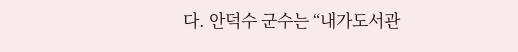다. 안덕수 군수는 “내가도서관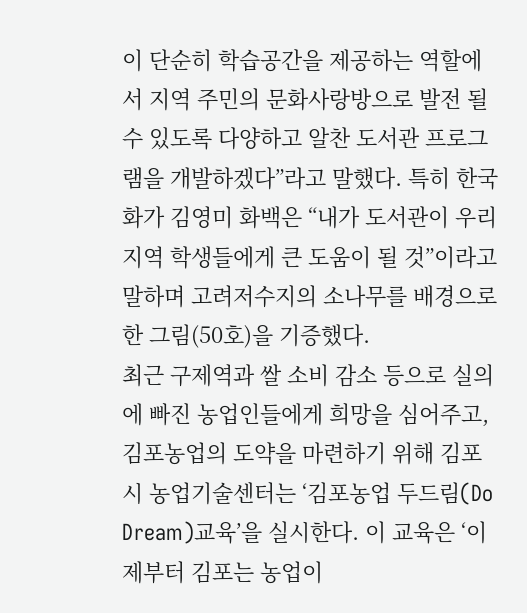이 단순히 학습공간을 제공하는 역할에서 지역 주민의 문화사랑방으로 발전 될 수 있도록 다양하고 알찬 도서관 프로그램을 개발하겠다”라고 말했다. 특히 한국화가 김영미 화백은 “내가 도서관이 우리지역 학생들에게 큰 도움이 될 것”이라고 말하며 고려저수지의 소나무를 배경으로 한 그림(50호)을 기증했다.
최근 구제역과 쌀 소비 감소 등으로 실의에 빠진 농업인들에게 희망을 심어주고, 김포농업의 도약을 마련하기 위해 김포시 농업기술센터는 ‘김포농업 두드림(Do Dream)교육’을 실시한다. 이 교육은 ‘이제부터 김포는 농업이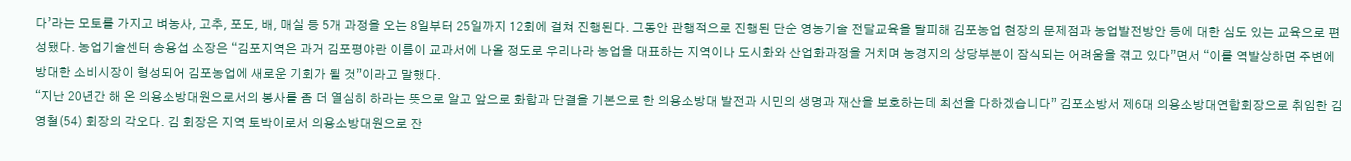다’라는 모토를 가지고 벼농사, 고추, 포도, 배, 매실 등 5개 과정을 오는 8일부터 25일까지 12회에 걸쳐 진행된다. 그동안 관행적으로 진행된 단순 영농기술 전달교육을 탈피해 김포농업 현장의 문제점과 농업발전방안 등에 대한 심도 있는 교육으로 편성됐다. 농업기술센터 송용섭 소장은 “김포지역은 과거 김포평야란 이름이 교과서에 나올 정도로 우리나라 농업을 대표하는 지역이나 도시화와 산업화과정을 거치며 농경지의 상당부분이 잠식되는 어려움을 겪고 있다”면서 “이를 역발상하면 주변에 방대한 소비시장이 형성되어 김포농업에 새로운 기회가 될 것”이라고 말했다.
“지난 20년간 해 온 의용소방대원으로서의 봉사를 좀 더 열심히 하라는 뜻으로 알고 앞으로 화합과 단결을 기본으로 한 의용소방대 발전과 시민의 생명과 재산을 보호하는데 최선을 다하겠습니다” 김포소방서 제6대 의용소방대연합회장으로 취임한 김영철(54) 회장의 각오다. 김 회장은 지역 토박이로서 의용소방대원으로 잔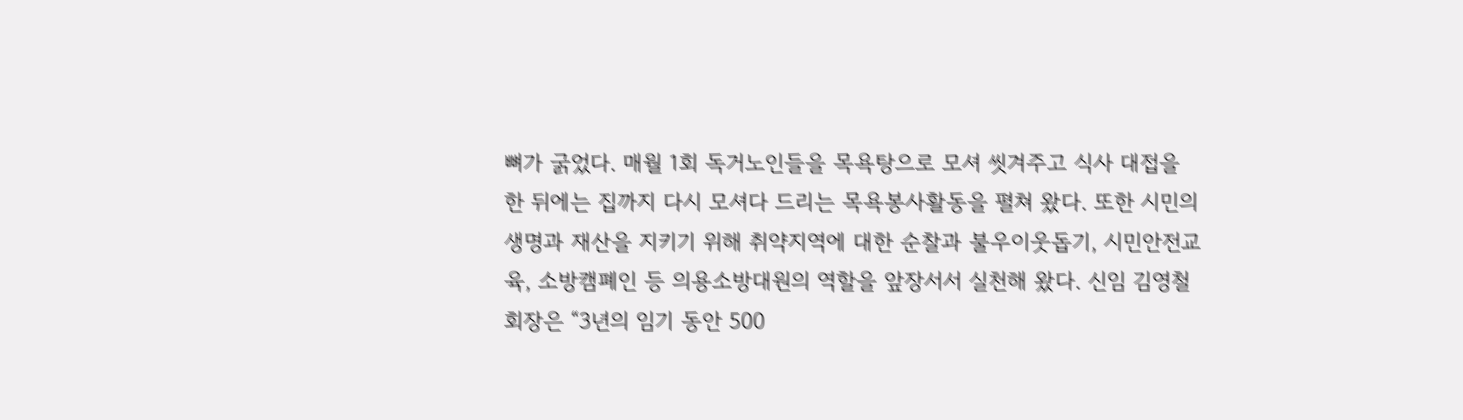뼈가 굵었다. 매월 1회 독거노인들을 목욕탕으로 모셔 씻겨주고 식사 대접을 한 뒤에는 집까지 다시 모셔다 드리는 목욕봉사활동을 펼쳐 왔다. 또한 시민의 생명과 재산을 지키기 위해 취약지역에 대한 순찰과 불우이웃돕기, 시민안전교육, 소방캠폐인 등 의용소방대원의 역할을 앞장서서 실천해 왔다. 신임 김영철 회장은 “3년의 임기 동안 500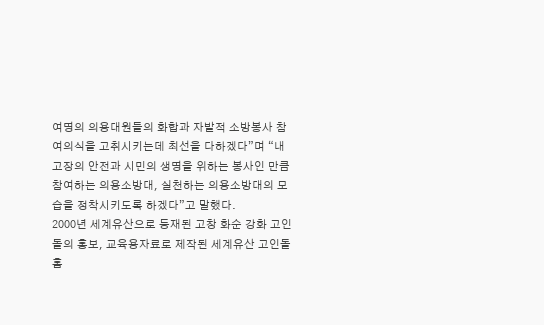여명의 의용대원들의 화합과 자발적 소방봉사 참여의식을 고취시키는데 최선을 다하겠다”며 “내 고장의 안전과 시민의 생명을 위하는 봉사인 만큼 참여하는 의용소방대, 실천하는 의용소방대의 모습을 정착시키도록 하겠다”고 말했다.
2000년 세계유산으로 등재된 고창 화순 강화 고인돌의 홍보, 교육용자료로 제작된 세계유산 고인돌홈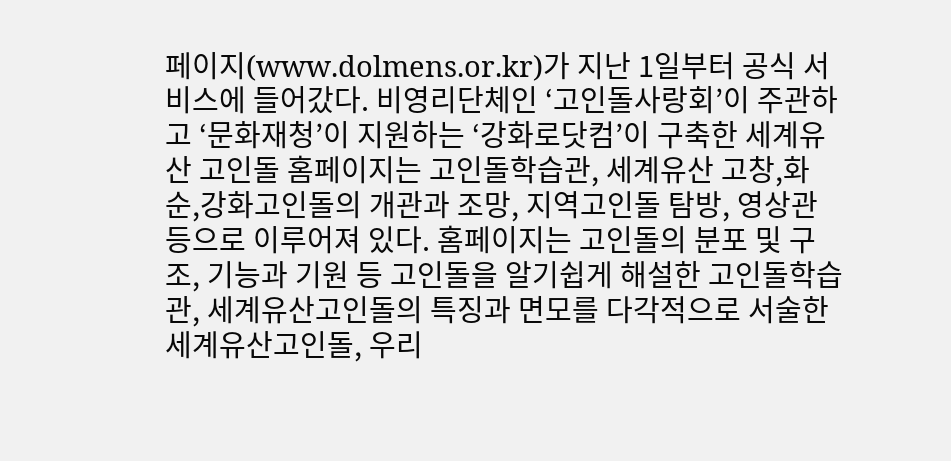페이지(www.dolmens.or.kr)가 지난 1일부터 공식 서비스에 들어갔다. 비영리단체인 ‘고인돌사랑회’이 주관하고 ‘문화재청’이 지원하는 ‘강화로닷컴’이 구축한 세계유산 고인돌 홈페이지는 고인돌학습관, 세계유산 고창,화순,강화고인돌의 개관과 조망, 지역고인돌 탐방, 영상관 등으로 이루어져 있다. 홈페이지는 고인돌의 분포 및 구조, 기능과 기원 등 고인돌을 알기쉽게 해설한 고인돌학습관, 세계유산고인돌의 특징과 면모를 다각적으로 서술한 세계유산고인돌, 우리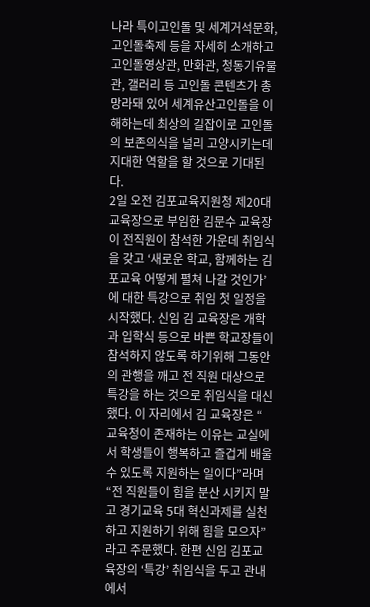나라 특이고인돌 및 세계거석문화, 고인돌축제 등을 자세히 소개하고 고인돌영상관, 만화관, 청동기유물관, 갤러리 등 고인돌 콘텐츠가 총 망라돼 있어 세계유산고인돌을 이해하는데 최상의 길잡이로 고인돌의 보존의식을 널리 고양시키는데 지대한 역할을 할 것으로 기대된다.
2일 오전 김포교육지원청 제20대 교육장으로 부임한 김문수 교육장이 전직원이 참석한 가운데 취임식을 갖고 ‘새로운 학교, 함께하는 김포교육 어떻게 펼쳐 나갈 것인가’에 대한 특강으로 취임 첫 일정을 시작했다. 신임 김 교육장은 개학과 입학식 등으로 바쁜 학교장들이 참석하지 않도록 하기위해 그동안의 관행을 깨고 전 직원 대상으로 특강을 하는 것으로 취임식을 대신했다. 이 자리에서 김 교육장은 “ 교육청이 존재하는 이유는 교실에서 학생들이 행복하고 즐겁게 배울 수 있도록 지원하는 일이다”라며 “전 직원들이 힘을 분산 시키지 말고 경기교육 5대 혁신과제를 실천하고 지원하기 위해 힘을 모으자”라고 주문했다. 한편 신임 김포교육장의 ‘특강’ 취임식을 두고 관내에서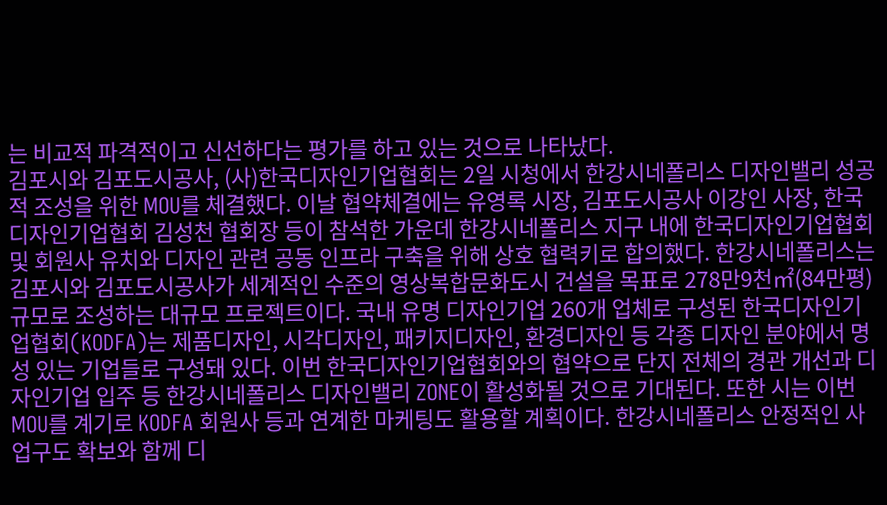는 비교적 파격적이고 신선하다는 평가를 하고 있는 것으로 나타났다.
김포시와 김포도시공사, (사)한국디자인기업협회는 2일 시청에서 한강시네폴리스 디자인밸리 성공적 조성을 위한 MOU를 체결했다. 이날 협약체결에는 유영록 시장, 김포도시공사 이강인 사장, 한국디자인기업협회 김성천 협회장 등이 참석한 가운데 한강시네폴리스 지구 내에 한국디자인기업협회 및 회원사 유치와 디자인 관련 공동 인프라 구축을 위해 상호 협력키로 합의했다. 한강시네폴리스는 김포시와 김포도시공사가 세계적인 수준의 영상복합문화도시 건설을 목표로 278만9천㎡(84만평) 규모로 조성하는 대규모 프로젝트이다. 국내 유명 디자인기업 260개 업체로 구성된 한국디자인기업협회(KODFA)는 제품디자인, 시각디자인, 패키지디자인, 환경디자인 등 각종 디자인 분야에서 명성 있는 기업들로 구성돼 있다. 이번 한국디자인기업협회와의 협약으로 단지 전체의 경관 개선과 디자인기업 입주 등 한강시네폴리스 디자인밸리 ZONE이 활성화될 것으로 기대된다. 또한 시는 이번 MOU를 계기로 KODFA 회원사 등과 연계한 마케팅도 활용할 계획이다. 한강시네폴리스 안정적인 사업구도 확보와 함께 디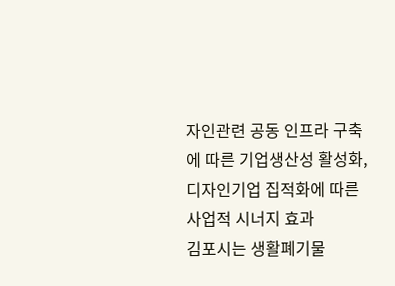자인관련 공동 인프라 구축에 따른 기업생산성 활성화, 디자인기업 집적화에 따른 사업적 시너지 효과
김포시는 생활폐기물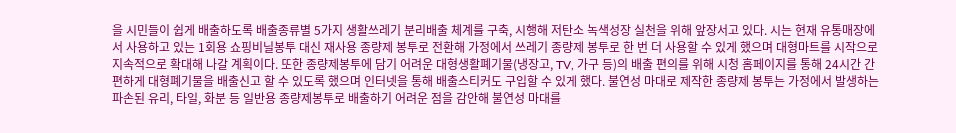을 시민들이 쉽게 배출하도록 배출종류별 5가지 생활쓰레기 분리배출 체계를 구축, 시행해 저탄소 녹색성장 실천을 위해 앞장서고 있다. 시는 현재 유통매장에서 사용하고 있는 1회용 쇼핑비닐봉투 대신 재사용 종량제 봉투로 전환해 가정에서 쓰레기 종량제 봉투로 한 번 더 사용할 수 있게 했으며 대형마트를 시작으로 지속적으로 확대해 나갈 계획이다. 또한 종량제봉투에 담기 어려운 대형생활폐기물(냉장고, TV, 가구 등)의 배출 편의를 위해 시청 홈페이지를 통해 24시간 간편하게 대형폐기물을 배출신고 할 수 있도록 했으며 인터넷을 통해 배출스티커도 구입할 수 있게 했다. 불연성 마대로 제작한 종량제 봉투는 가정에서 발생하는 파손된 유리, 타일, 화분 등 일반용 종량제봉투로 배출하기 어려운 점을 감안해 불연성 마대를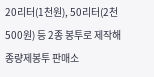20리터(1천원), 50리터(2천500원) 등 2종 봉투로 제작해 종량제봉투 판매소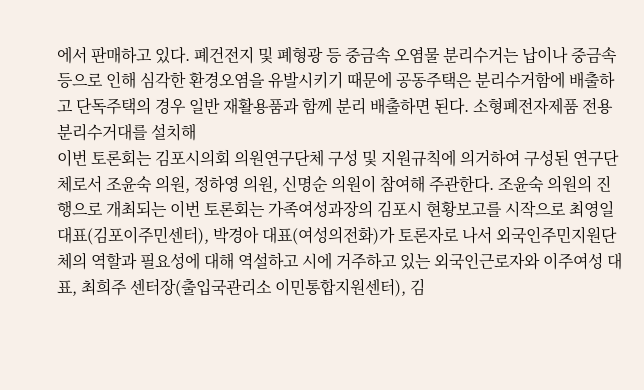에서 판매하고 있다. 폐건전지 및 폐형광 등 중금속 오염물 분리수거는 납이나 중금속 등으로 인해 심각한 환경오염을 유발시키기 때문에 공동주택은 분리수거함에 배출하고 단독주택의 경우 일반 재활용품과 함께 분리 배출하면 된다. 소형폐전자제품 전용 분리수거대를 설치해
이번 토론회는 김포시의회 의원연구단체 구성 및 지원규칙에 의거하여 구성된 연구단체로서 조윤숙 의원, 정하영 의원, 신명순 의원이 참여해 주관한다. 조윤숙 의원의 진행으로 개최되는 이번 토론회는 가족여성과장의 김포시 현황보고를 시작으로 최영일 대표(김포이주민센터), 박경아 대표(여성의전화)가 토론자로 나서 외국인주민지원단체의 역할과 필요성에 대해 역설하고 시에 거주하고 있는 외국인근로자와 이주여성 대표, 최희주 센터장(출입국관리소 이민통합지원센터), 김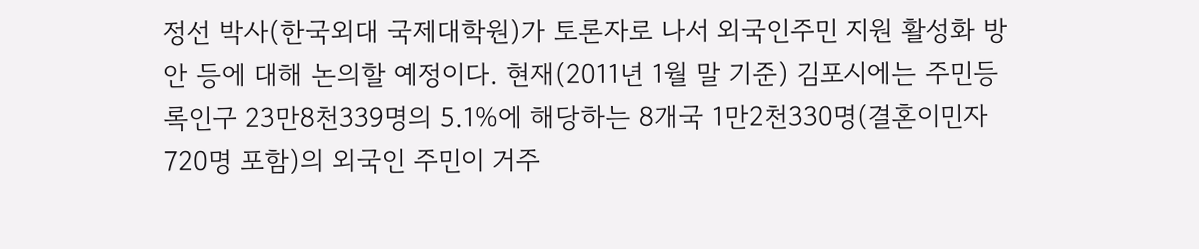정선 박사(한국외대 국제대학원)가 토론자로 나서 외국인주민 지원 활성화 방안 등에 대해 논의할 예정이다. 현재(2011년 1월 말 기준) 김포시에는 주민등록인구 23만8천339명의 5.1%에 해당하는 8개국 1만2천330명(결혼이민자 720명 포함)의 외국인 주민이 거주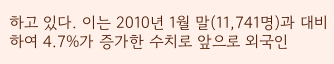하고 있다. 이는 2010년 1월 말(11,741명)과 대비하여 4.7%가 증가한 수치로 앞으로 외국인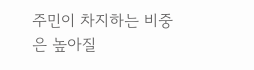주민이 차지하는 비중은 높아질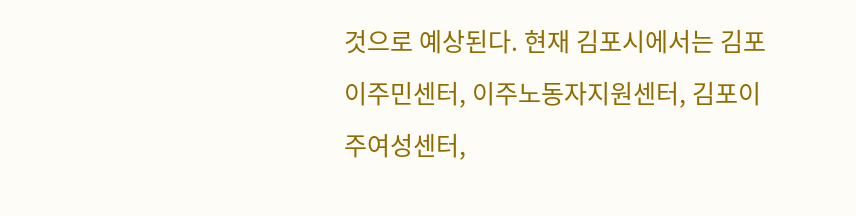것으로 예상된다. 현재 김포시에서는 김포이주민센터, 이주노동자지원센터, 김포이주여성센터,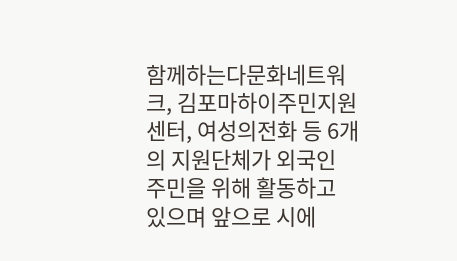함께하는다문화네트워크, 김포마하이주민지원센터, 여성의전화 등 6개의 지원단체가 외국인 주민을 위해 활동하고 있으며 앞으로 시에